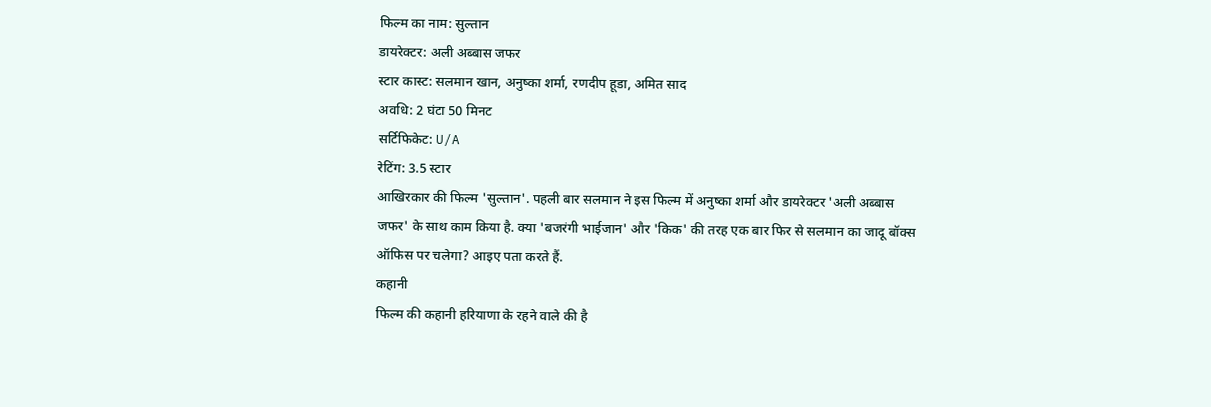फिल्म का नाम: सुल्तान
डायरेक्टर: अली अब्बास जफर
स्टार कास्ट: सलमान खान, अनुष्का शर्मा, रणदीप हूडा, अमित साद
अवधि: 2 घंटा 50 मिनट
सर्टिफिकेट: U/A
रेटिंग: 3.5 स्टार
आखिरकार की फिल्म 'सुल्तान'. पहली बार सलमान ने इस फिल्म में अनुष्का शर्मा और डायरेक्टर 'अली अब्बास जफर' के साथ काम किया है. क्या 'बजरंगी भाईजान' और 'किक' की तरह एक बार फिर से सलमान का जादू बॉक्स ऑफिस पर चलेगा? आइए पता करते हैं.
कहानी
फिल्म की कहानी हरियाणा के रहने वाले की है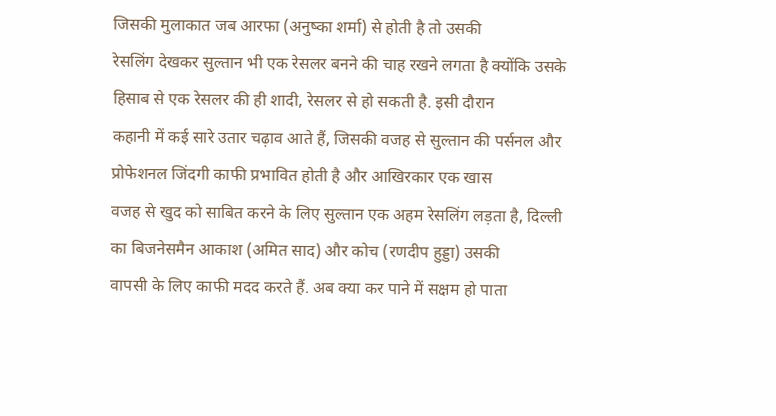जिसकी मुलाकात जब आरफा (अनुष्का शर्मा) से होती है तो उसकी
रेसलिंग देखकर सुल्तान भी एक रेसलर बनने की चाह रखने लगता है क्योंकि उसके हिसाब से एक रेसलर की ही शादी, रेसलर से हो सकती है. इसी दौरान
कहानी में कई सारे उतार चढ़ाव आते हैं, जिसकी वजह से सुल्तान की पर्सनल और प्रोफेशनल जिंदगी काफी प्रभावित होती है और आखिरकार एक खास
वजह से खुद को साबित करने के लिए सुल्तान एक अहम रेसलिंग लड़ता है, दिल्ली का बिजनेसमैन आकाश (अमित साद) और कोच (रणदीप हुड्डा) उसकी
वापसी के लिए काफी मदद करते हैं. अब क्या कर पाने में सक्षम हो पाता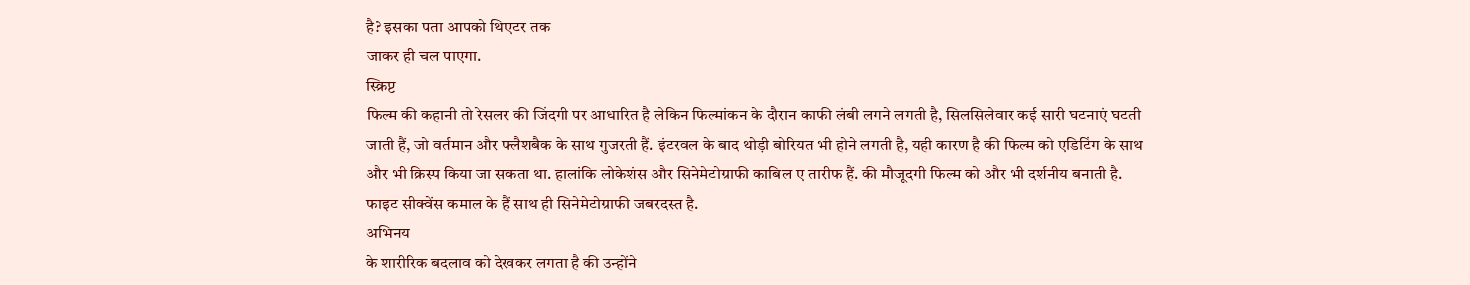है? इसका पता आपको थिएटर तक
जाकर ही चल पाएगा.
स्क्रिप्ट
फिल्म की कहानी तो रेसलर की जिंदगी पर आधारित है लेकिन फिल्मांकन के दौरान काफी लंबी लगने लगती है, सिलसिलेवार कई सारी घटनाएं घटती
जाती हैं, जो वर्तमान और फ्लैशबैक के साथ गुजरती हैं. इंटरवल के बाद थोड़ी बोरियत भी होने लगती है, यही कारण है की फिल्म को एडिटिंग के साथ
और भी क्रिस्प किया जा सकता था. हालांकि लोकेशंस और सिनेमेटोग्राफी काबिल ए तारीफ हैं. की मौजूदगी फिल्म को और भी दर्शनीय बनाती है.
फाइट सीक्वेंस कमाल के हैं साथ ही सिनेमेटोग्राफी जबरदस्त है.
अभिनय
के शारीरिक बदलाव को देखकर लगता है की उन्होंने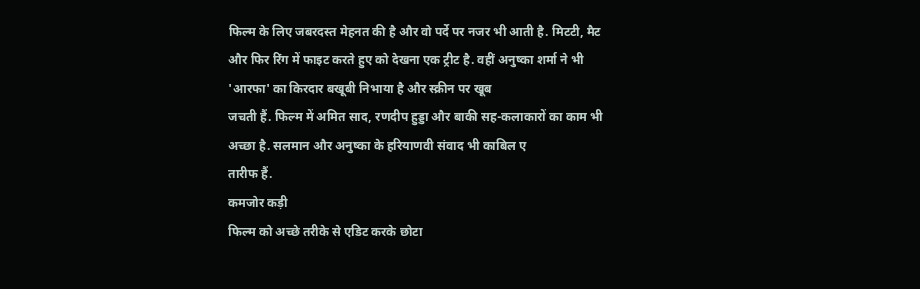फिल्म के लिए जबरदस्त मेहनत की है और वो पर्दे पर नजर भी आती है. मिटटी, मैट
और फिर रिंग में फाइट करते हुए को देखना एक ट्रीट है. वहीं अनुष्का शर्मा ने भी 'आरफा' का किरदार बखूबी निभाया है और स्क्रीन पर खूब
जचती हैं. फिल्म में अमित साद, रणदीप हुड्डा और बाकी सह-कलाकारों का काम भी अच्छा है. सलमान और अनुष्का के हरियाणवी संवाद भी काबिल ए
तारीफ हैं.
कमजोर कड़ी
फिल्म को अच्छे तरीके से एडिट करके छोटा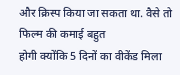और क्रिस्प किया जा सकता था. वैसे तो फिल्म की कमाई बहुत
होगी क्योंकि 5 दिनों का वीकेंड मिला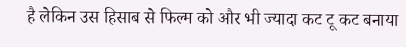है लेकिन उस हिसाब से फिल्म को और भी ज्यादा कट टू कट बनाया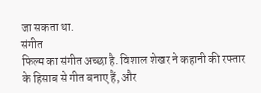जा सकता था.
संगीत
फिल्म का संगीत अच्छा है. विशाल शेखर ने कहानी की रफ्तार के हिसाब से गीत बनाए हैं, और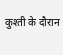कुश्ती के दौरान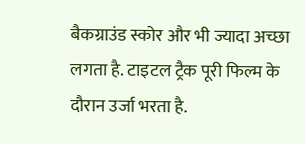बैकग्राउंड स्कोर और भी ज्यादा अच्छा
लगता है. टाइटल ट्रैक पूरी फिल्म के दौरान उर्जा भरता है.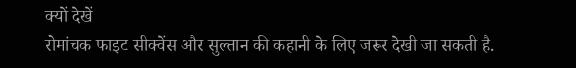क्यों देखें
रोमांचक फाइट सीक्वेंस और सुल्तान की कहानी के लिए जरूर देखी जा सकती है.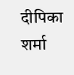दीपिका शर्मा